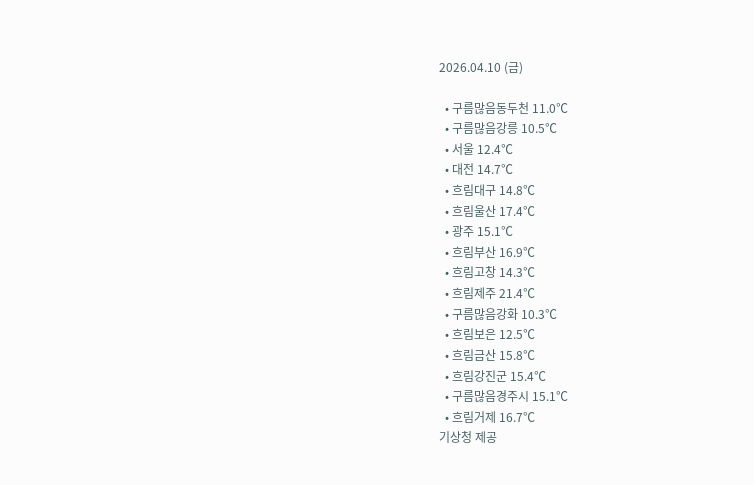2026.04.10 (금)

  • 구름많음동두천 11.0℃
  • 구름많음강릉 10.5℃
  • 서울 12.4℃
  • 대전 14.7℃
  • 흐림대구 14.8℃
  • 흐림울산 17.4℃
  • 광주 15.1℃
  • 흐림부산 16.9℃
  • 흐림고창 14.3℃
  • 흐림제주 21.4℃
  • 구름많음강화 10.3℃
  • 흐림보은 12.5℃
  • 흐림금산 15.8℃
  • 흐림강진군 15.4℃
  • 구름많음경주시 15.1℃
  • 흐림거제 16.7℃
기상청 제공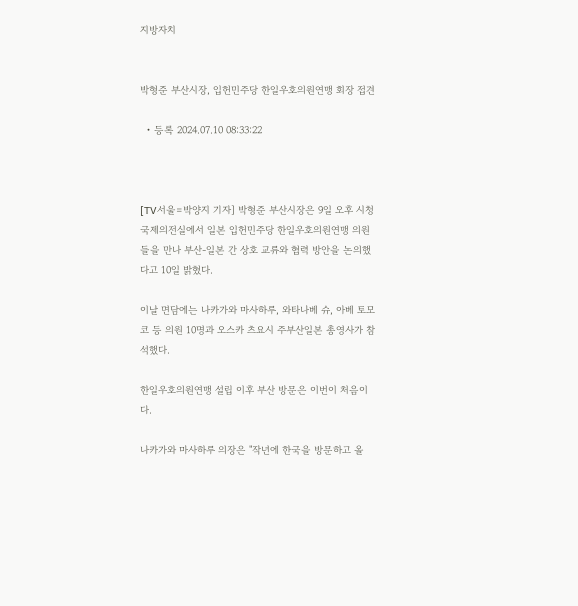지방자치


박형준 부산시장, 입헌민주당 한일우호의원연맹 회장 접견

  • 등록 2024.07.10 08:33:22



[TV서울=박양지 기자] 박형준 부산시장은 9일 오후 시청 국제의전실에서 일본 입헌민주당 한일우호의원연맹 의원들을 만나 부산-일본 간 상호 교류와 협력 방안을 논의했다고 10일 밝혔다.

이날 면담에는 나카가와 마사하루, 와타나베 슈, 아베 토모코 등 의원 10명과 오스카 츠요시 주부산일본 총영사가 참석했다.

한일우호의원연맹 설립 이후 부산 방문은 이번이 처음이다.

나카가와 마사하루 의장은 "작년에 한국을 방문하고 올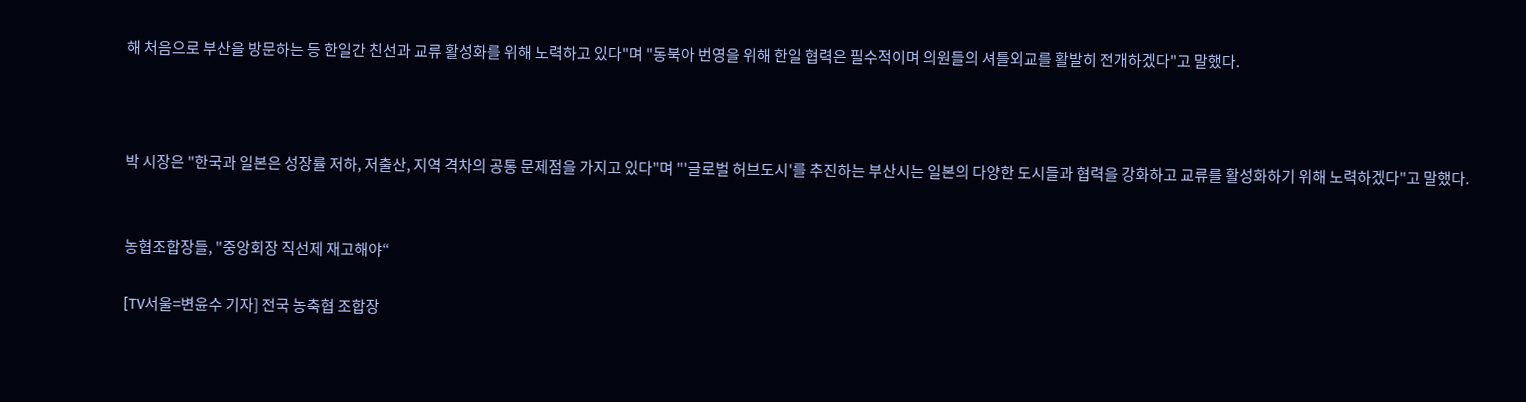해 처음으로 부산을 방문하는 등 한일간 친선과 교류 활성화를 위해 노력하고 있다"며 "동북아 번영을 위해 한일 협력은 필수적이며 의원들의 셔틀외교를 활발히 전개하겠다"고 말했다.



박 시장은 "한국과 일본은 성장률 저하, 저출산, 지역 격차의 공통 문제점을 가지고 있다"며 "'글로벌 허브도시'를 추진하는 부산시는 일본의 다양한 도시들과 협력을 강화하고 교류를 활성화하기 위해 노력하겠다"고 말했다.


농협조합장들, "중앙회장 직선제 재고해야“

[TV서울=변윤수 기자] 전국 농축협 조합장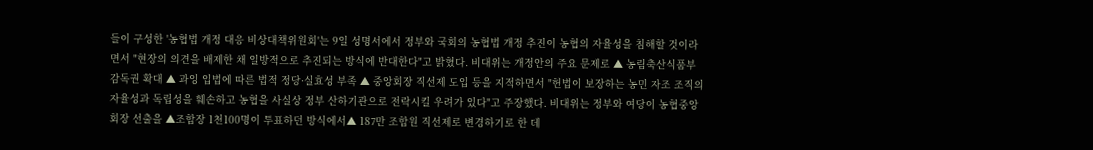들이 구성한 '농협법 개정 대응 비상대책위원회'는 9일 성명서에서 정부와 국회의 농협법 개정 추진이 농협의 자율성을 침해할 것이라면서 "현장의 의견을 배제한 채 일방적으로 추진되는 방식에 반대한다"고 밝혔다. 비대위는 개정안의 주요 문제로 ▲ 농림축산식품부 감독권 확대 ▲ 과잉 입법에 따른 법적 정당·실효성 부족 ▲ 중앙회장 직선제 도입 등을 지적하면서 "헌법이 보장하는 농민 자조 조직의 자율성과 독립성을 훼손하고 농협을 사실상 정부 산하기관으로 전락시킬 우려가 있다"고 주장했다. 비대위는 정부와 여당이 농협중앙회장 선출을 ▲조합장 1천100명이 투표하던 방식에서▲ 187만 조합원 직선제로 변경하기로 한 데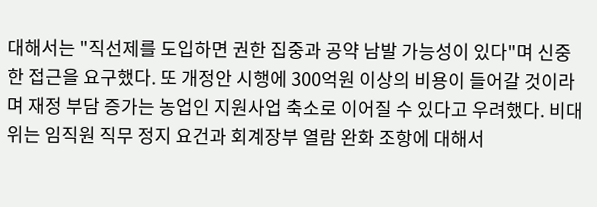대해서는 "직선제를 도입하면 권한 집중과 공약 남발 가능성이 있다"며 신중한 접근을 요구했다. 또 개정안 시행에 300억원 이상의 비용이 들어갈 것이라며 재정 부담 증가는 농업인 지원사업 축소로 이어질 수 있다고 우려했다. 비대위는 임직원 직무 정지 요건과 회계장부 열람 완화 조항에 대해서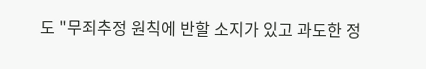도 "무죄추정 원칙에 반할 소지가 있고 과도한 정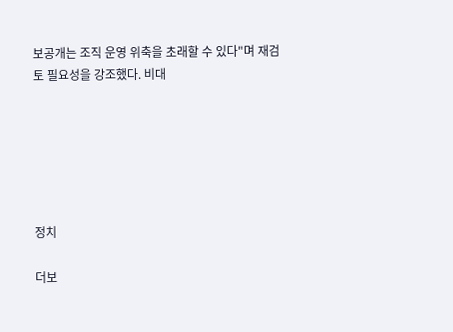보공개는 조직 운영 위축을 초래할 수 있다"며 재검토 필요성을 강조했다. 비대






정치

더보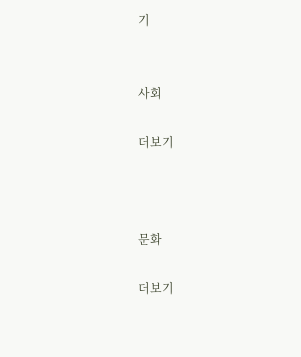기


사회

더보기



문화

더보기